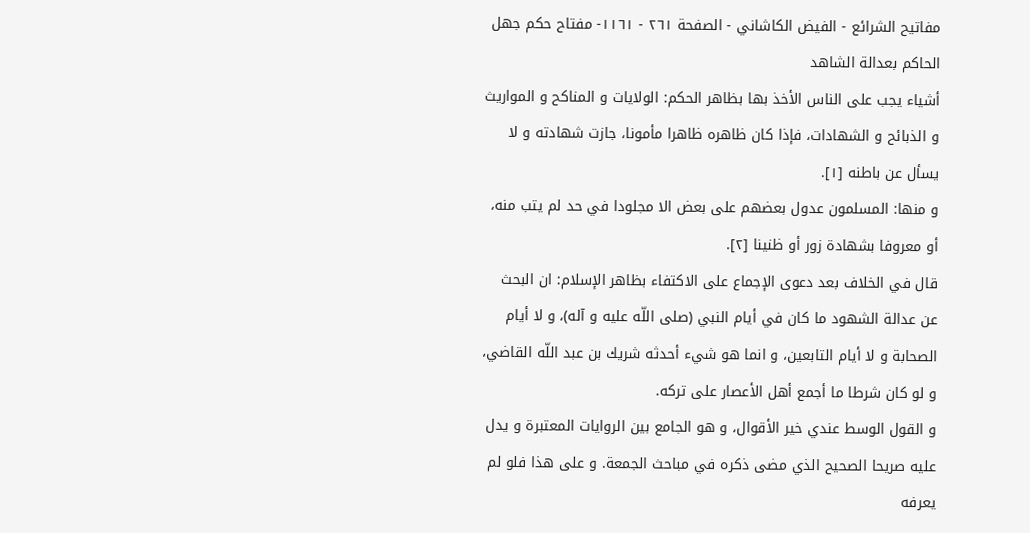مفاتيح الشرائع - الفيض الكاشاني - الصفحة ٢٦١ - ١١٦١- مفتاح حكم جهل الحاكم بعدالة الشاهد
أشياء يجب على الناس الأخذ بها بظاهر الحكم: الولايات و المناكح و المواريث و الذبائح و الشهادات، فإذا كان ظاهره ظاهرا مأمونا، جازت شهادته و لا يسأل عن باطنه [١].
و منها: المسلمون عدول بعضهم على بعض الا مجلودا في حد لم يتب منه، أو معروفا بشهادة زور أو ظنينا [٢].
قال في الخلاف بعد دعوى الإجماع على الاكتفاء بظاهر الإسلام: ان البحث عن عدالة الشهود ما كان في أيام النبي (صلى اللّه عليه و آله)، و لا أيام الصحابة و لا أيام التابعين، و انما هو شيء أحدثه شريك بن عبد اللّه القاضي، و لو كان شرطا ما أجمع أهل الأعصار على تركه.
و القول الوسط عندي خير الأقوال، و هو الجامع بين الروايات المعتبرة و يدل عليه صريحا الصحيح الذي مضى ذكره في مباحث الجمعة. و على هذا فلو لم يعرفه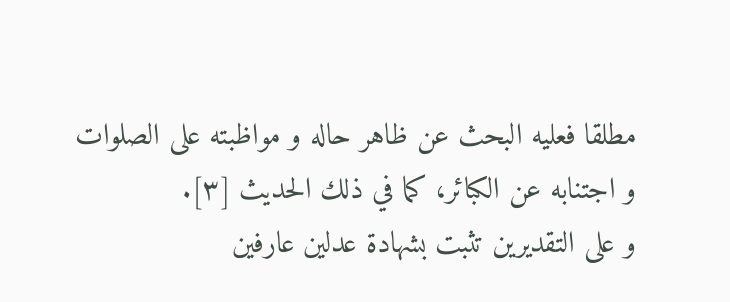مطلقا فعليه البحث عن ظاهر حاله و مواظبته على الصلوات و اجتنابه عن الكبائر، كما في ذلك الحديث [٣].
و على التقديرين تثبت بشهادة عدلين عارفين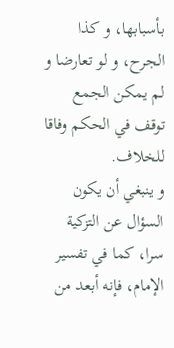بأسبابها، و كذا الجرح، و لو تعارضا و لم يمكن الجمع توقف في الحكم وفاقا للخلاف.
و ينبغي أن يكون السؤال عن التزكية سرا، كما في تفسير الإمام، فإنه أبعد من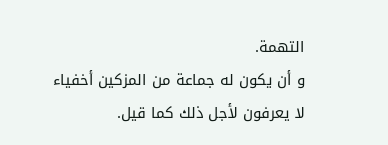التهمة.
و أن يكون له جماعة من المزكين أخفياء لا يعرفون لأجل ذلك كما قيل.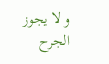و لا يجوز الجرح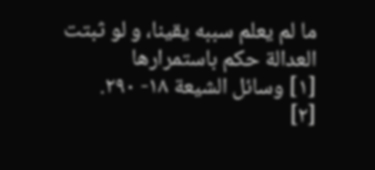ما لم يعلم سببه يقينا، و لو ثبتت العدالة حكم باستمرارها
[١] وسائل الشيعة ١٨- ٢٩٠.
[٢]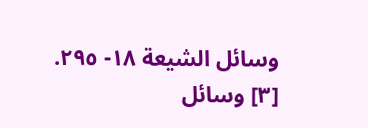وسائل الشيعة ١٨- ٢٩٥.
[٣] وسائل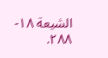الشيعة ١٨- ٢٨٨.